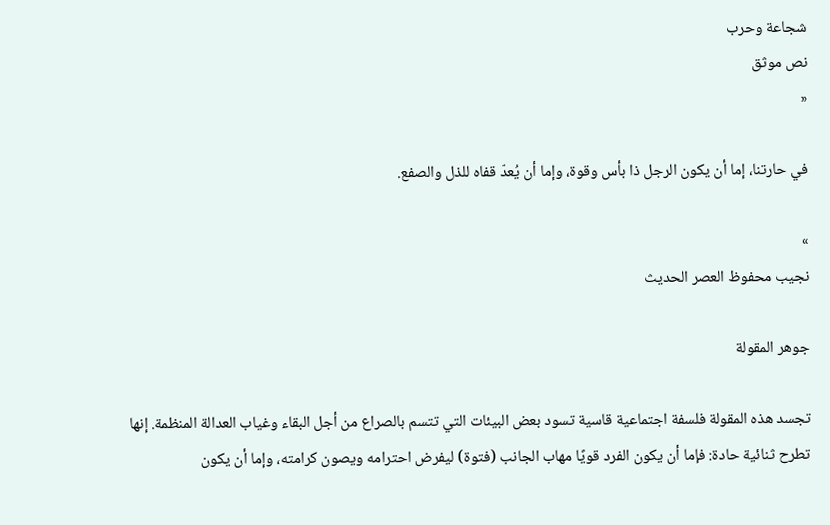شجاعة وحرب
نص موثق
«

في حارتنا، إما أن يكون الرجل ذا بأس وقوة، وإما أن يُعدّ قفاه للذل والصفع.

»
نجيب محفوظ العصر الحديث

جوهر المقولة

تجسد هذه المقولة فلسفة اجتماعية قاسية تسود بعض البيئات التي تتسم بالصراع من أجل البقاء وغياب العدالة المنظمة. إنها تطرح ثنائية حادة: فإما أن يكون الفرد قويًا مهاب الجانب (فتوة) ليفرض احترامه ويصون كرامته، وإما أن يكون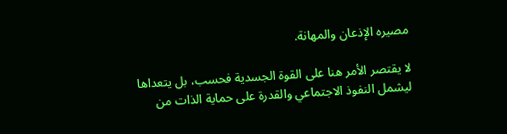مصيره الإذعان والمهانة.

لا يقتصر الأمر هنا على القوة الجسدية فحسب، بل يتعداها ليشمل النفوذ الاجتماعي والقدرة على حماية الذات من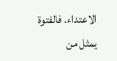الاعتداء. فالفتوة يمثل من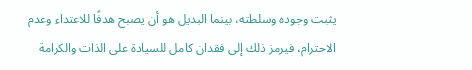يثبت وجوده وسلطته، بينما البديل هو أن يصبح هدفًا للاعتداء وعدم الاحترام، فيرمز ذلك إلى فقدان كامل للسيادة على الذات والكرامة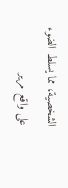الشخصية، مما يسلط الضوء على واقع مرير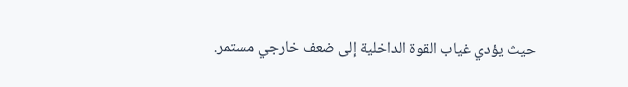حيث يؤدي غياب القوة الداخلية إلى ضعف خارجي مستمر.